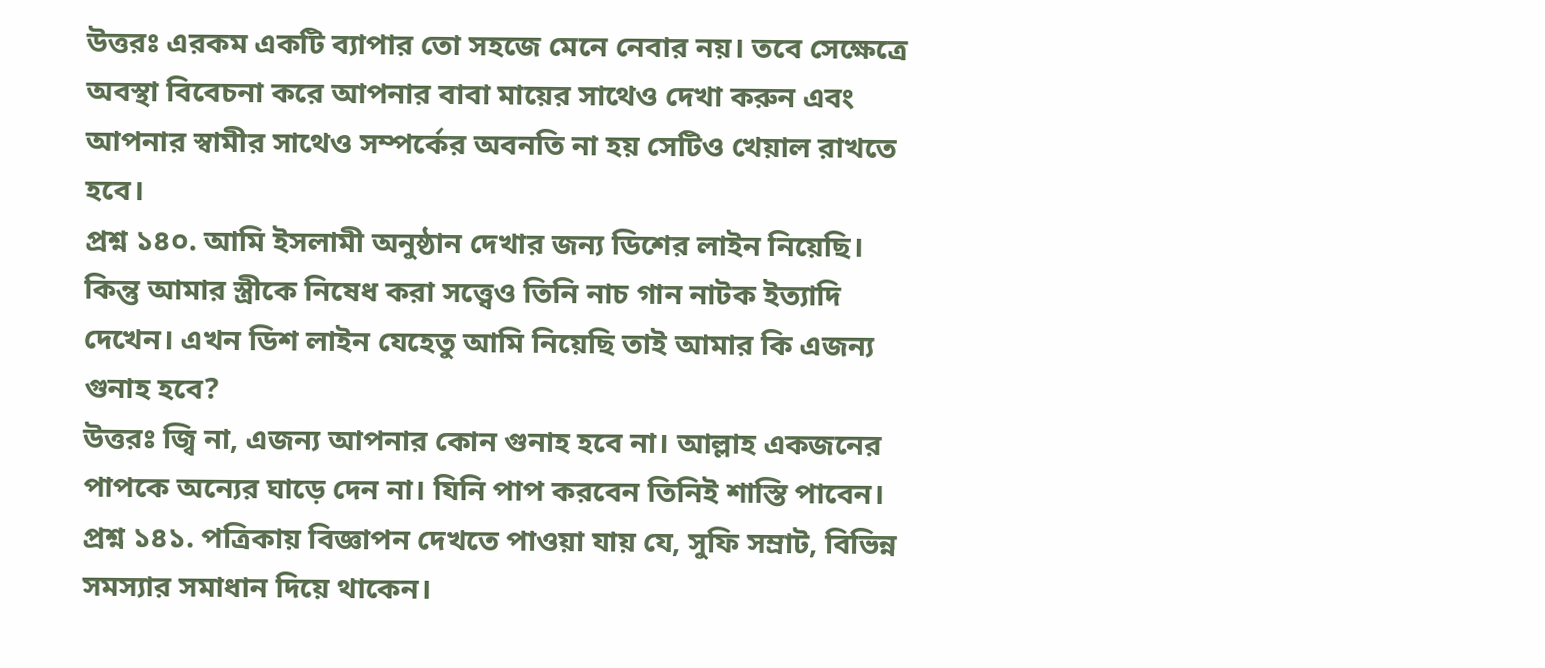উত্তরঃ এরকম একটি ব্যাপার তো সহজে মেনে নেবার নয়। তবে সেক্ষেত্রে অবস্থা বিবেচনা করে আপনার বাবা মায়ের সাথেও দেখা করুন এবং আপনার স্বামীর সাথেও সম্পর্কের অবনতি না হয় সেটিও খেয়াল রাখতে হবে।
প্রশ্ন ১৪০. আমি ইসলামী অনুষ্ঠান দেখার জন্য ডিশের লাইন নিয়েছি। কিন্তু আমার স্ত্রীকে নিষেধ করা সত্ত্বেও তিনি নাচ গান নাটক ইত্যাদি দেখেন। এখন ডিশ লাইন যেহেতু আমি নিয়েছি তাই আমার কি এজন্য গুনাহ হবে?
উত্তরঃ জ্বি না, এজন্য আপনার কোন গুনাহ হবে না। আল্লাহ একজনের পাপকে অন্যের ঘাড়ে দেন না। যিনি পাপ করবেন তিনিই শাস্তি পাবেন।
প্রশ্ন ১৪১. পত্রিকায় বিজ্ঞাপন দেখতে পাওয়া যায় যে, সুফি সম্রাট, বিভিন্ন সমস্যার সমাধান দিয়ে থাকেন।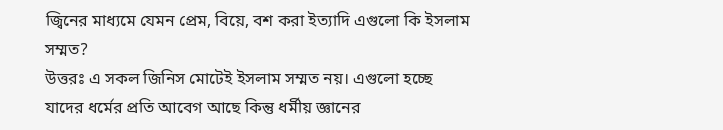জ্বিনের মাধ্যমে যেমন প্রেম, বিয়ে, বশ করা ইত্যাদি এগুলো কি ইসলাম সম্মত?
উত্তরঃ এ সকল জিনিস মোটেই ইসলাম সম্মত নয়। এগুলো হচ্ছে যাদের ধর্মের প্রতি আবেগ আছে কিন্তু ধর্মীয় জ্ঞানের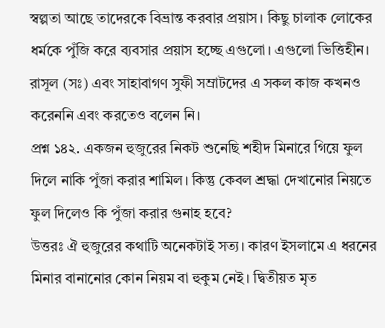স্বল্পতা আছে তাদেরকে বিভ্রান্ত করবার প্রয়াস। কিছু চালাক লোকের ধর্মকে পুঁজি করে ব্যবসার প্রয়াস হচ্ছে এগুলো। এগুলো ভিত্তিহীন। রাসূল (সঃ) এবং সাহাবাগণ সুফী সম্রাটদের এ সকল কাজ কখনও করেননি এবং করতেও বলেন নি।
প্রশ্ন ১৪২. একজন হুজুরের নিকট শুনেছি শহীদ মিনারে গিয়ে ফুল দিলে নাকি পুঁজা করার শামিল। কিন্তু কেবল শ্রদ্ধা দেখানোর নিয়তে ফুল দিলেও কি পুঁজা করার গুনাহ হবে?
উত্তরঃ ঐ হুজুরের কথাটি অনেকটাই সত্য। কারণ ইসলামে এ ধরনের মিনার বানানোর কোন নিয়ম বা হুকুম নেই। দ্বিতীয়ত মৃত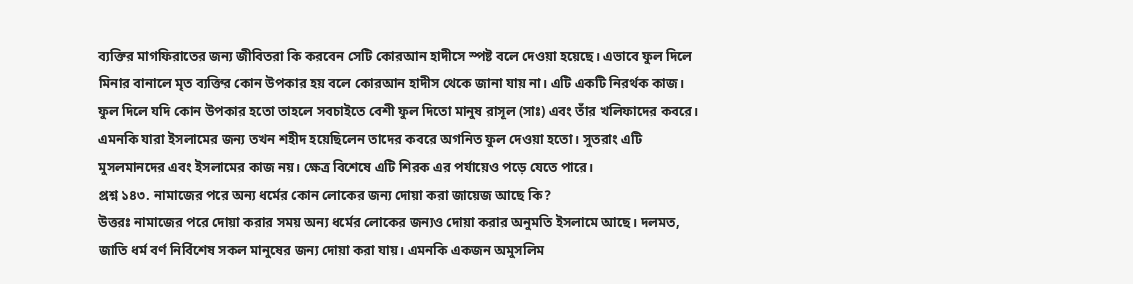ব্যক্তির মাগফিরাতের জন্য জীবিতরা কি করবেন সেটি কোরআন হাদীসে স্পষ্ট বলে দেওয়া হয়েছে। এভাবে ফুল দিলে মিনার বানালে মৃত ব্যক্তির কোন উপকার হয় বলে কোরআন হাদীস থেকে জানা যায় না। এটি একটি নিরর্থক কাজ। ফুল দিলে যদি কোন উপকার হতো তাহলে সবচাইতে বেশী ফুল দিতো মানুষ রাসূল (সাঃ) এবং তাঁর খলিফাদের কবরে। এমনকি যারা ইসলামের জন্য তখন শহীদ হয়েছিলেন তাদের কবরে অগনিত ফুল দেওয়া হতো। সুতরাং এটি মুসলমানদের এবং ইসলামের কাজ নয়। ক্ষেত্র বিশেষে এটি শিরক এর পর্যায়েও পড়ে যেতে পারে।
প্রশ্ন ১৪৩. নামাজের পরে অন্য ধর্মের কোন লোকের জন্য দোয়া করা জায়েজ আছে কি?
উত্তরঃ নামাজের পরে দোয়া করার সময় অন্য ধর্মের লোকের জন্যও দোয়া করার অনুমতি ইসলামে আছে। দলমত, জাতি ধর্ম বর্ণ নির্বিশেষ সকল মানুষের জন্য দোয়া করা যায়। এমনকি একজন অমুসলিম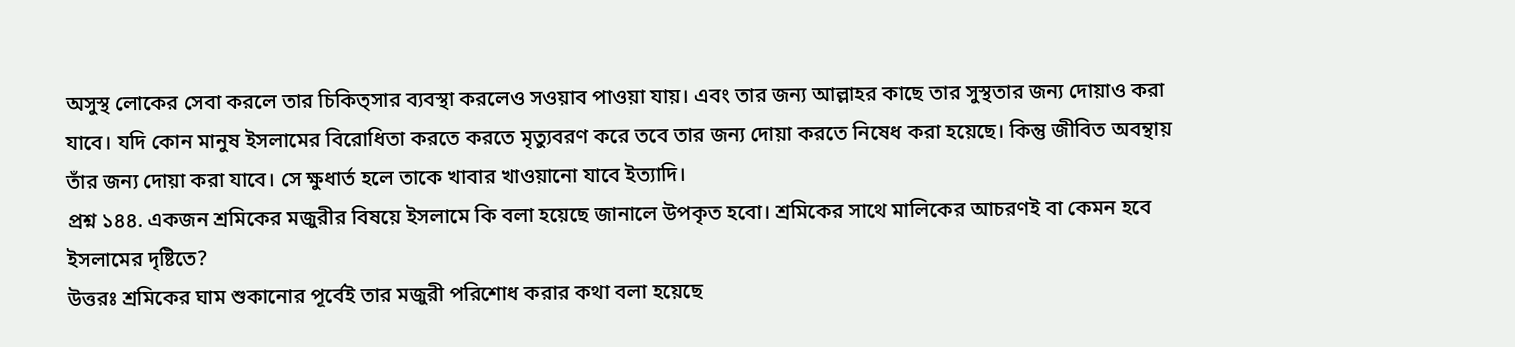অসুস্থ লোকের সেবা করলে তার চিকিত্সার ব্যবস্থা করলেও সওয়াব পাওয়া যায়। এবং তার জন্য আল্লাহর কাছে তার সুস্থতার জন্য দোয়াও করা যাবে। যদি কোন মানুষ ইসলামের বিরোধিতা করতে করতে মৃত্যুবরণ করে তবে তার জন্য দোয়া করতে নিষেধ করা হয়েছে। কিন্তু জীবিত অবন্থায় তাঁর জন্য দোয়া করা যাবে। সে ক্ষুধার্ত হলে তাকে খাবার খাওয়ানো যাবে ইত্যাদি।
প্রশ্ন ১৪৪. একজন শ্রমিকের মজুরীর বিষয়ে ইসলামে কি বলা হয়েছে জানালে উপকৃত হবো। শ্রমিকের সাথে মালিকের আচরণই বা কেমন হবে ইসলামের দৃষ্টিতে?
উত্তরঃ শ্রমিকের ঘাম শুকানোর পূর্বেই তার মজুরী পরিশোধ করার কথা বলা হয়েছে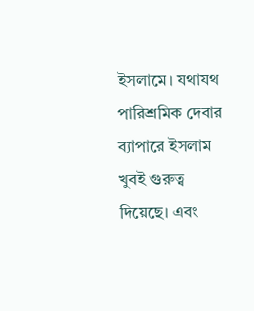ইসলামে। যথাযথ পারিশ্রমিক দেবার ব্যাপারে ইসলাম খুবই গুরুত্ব দিয়েছে। এবং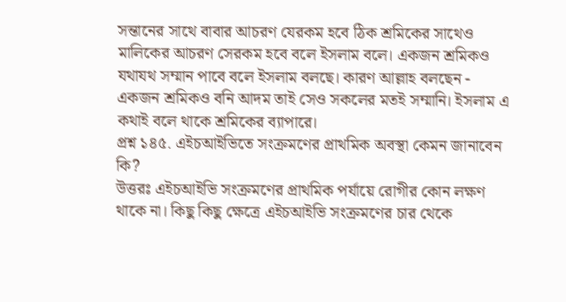সন্তানের সাথে বাবার আচরণ যেরকম হবে ঠিক শ্রমিকের সাথেও মালিকের আচরণ সেরকম হবে বলে ইসলাম বলে। একজন শ্রমিকও যথাযথ সম্মান পাবে বলে ইসলাম বলছে। কারণ আল্লাহ বলছেন - একজন শ্রমিকও বনি আদম তাই সেও সকলের মতই সম্মানি। ইসলাম এ কথাই বলে থাকে শ্রমিকের ব্যাপারে।
প্রশ্ন ১৪৫. এইচআইভিতে সংক্রমণের প্রাথমিক অবস্থা কেমন জানাবেন কি?
উত্তরঃ এইচআইভি সংক্রমণের প্রাথমিক পর্যায়ে রোগীর কোন লক্ষণ থাকে না। কিছু কিছু ক্ষেত্রে এইচআইভি সংক্রমণের চার থেকে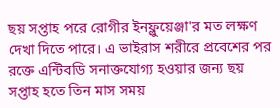ছয় সপ্তাহ পরে রোগীর ইনফ্লুয়েঞ্জা'র মত লক্ষণ দেখা দিতে পারে। এ ভাইরাস শরীরে প্রবেশের পর রক্তে এন্টিবডি সনাক্তযোগ্য হওয়ার জন্য ছয় সপ্তাহ হতে তিন মাস সময়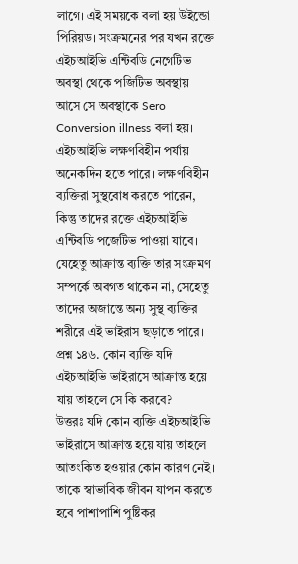লাগে। এই সময়কে বলা হয় উইন্ডো পিরিয়ড। সংক্রমনের পর যখন রক্তে এইচআইভি এন্টিবডি নেগেটিভ অবস্থা থেকে পজিটিভ অবস্থায় আসে সে অবস্থাকে Sero Conversion illness বলা হয়। এইচআইভি লক্ষণবিহীন পর্যায় অনেকদিন হতে পারে। লক্ষণবিহীন ব্যক্তিরা সুস্থবোধ করতে পারেন, কিন্তু তাদের রক্তে এইচআইভি এন্টিবডি পজেটিভ পাওয়া যাবে। যেহেতু আক্রান্ত ব্যক্তি তার সংক্রমণ সম্পর্কে অবগত থাকেন না, সেহেতু তাদের অজান্তে অন্য সুস্থ ব্যক্তির শরীরে এই ভাইরাস ছড়াতে পারে।
প্রশ্ন ১৪৬. কোন ব্যক্তি যদি এইচআইভি ভাইরাসে আক্রান্ত হয়ে যায় তাহলে সে কি করবে?
উত্তরঃ যদি কোন ব্যক্তি এইচআইভি ভাইরাসে আক্রান্ত হয়ে যায় তাহলে আতংকিত হওয়ার কোন কারণ নেই। তাকে স্বাভাবিক জীবন যাপন করতে হবে পাশাপাশি পুষ্টিকর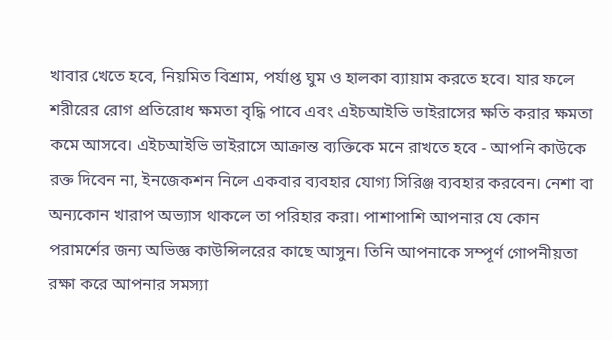খাবার খেতে হবে, নিয়মিত বিশ্রাম, পর্যাপ্ত ঘুম ও হালকা ব্যায়াম করতে হবে। যার ফলে শরীরের রোগ প্রতিরোধ ক্ষমতা বৃদ্ধি পাবে এবং এইচআইভি ভাইরাসের ক্ষতি করার ক্ষমতা কমে আসবে। এইচআইভি ভাইরাসে আক্রান্ত ব্যক্তিকে মনে রাখতে হবে - আপনি কাউকে রক্ত দিবেন না, ইনজেকশন নিলে একবার ব্যবহার যোগ্য সিরিঞ্জ ব্যবহার করবেন। নেশা বা অন্যকোন খারাপ অভ্যাস থাকলে তা পরিহার করা। পাশাপাশি আপনার যে কোন পরামর্শের জন্য অভিজ্ঞ কাউন্সিলরের কাছে আসুন। তিনি আপনাকে সম্পূর্ণ গোপনীয়তা রক্ষা করে আপনার সমস্যা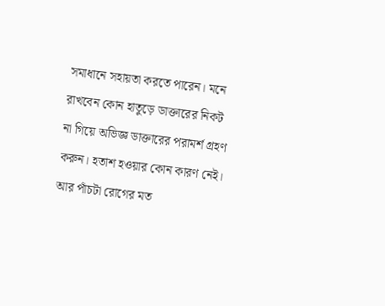সমাধানে সহায়তা করতে পারেন। মনে রাখবেন কোন হাতুড়ে ডাক্তারের নিকট না গিয়ে অভিজ্ঞ ডাক্তারের পরামর্শ গ্রহণ করুন। হতাশ হওয়ার কোন কারণ নেই। আর পাঁচটা রোগের মত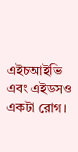এইচআইভি এবং এইডসও একটা রোগ।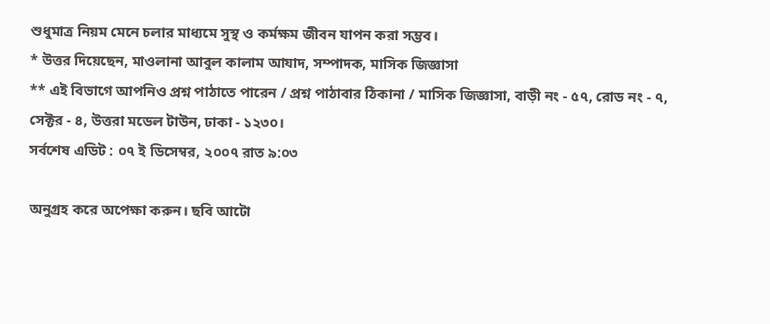শুধুমাত্র নিয়ম মেনে চলার মাধ্যমে সুস্থ ও কর্মক্ষম জীবন যাপন করা সম্ভব।
* উত্তর দিয়েছেন, মাওলানা আবুল কালাম আযাদ, সম্পাদক, মাসিক জিজ্ঞাসা
** এই বিভাগে আপনিও প্রশ্ন পাঠাতে পারেন / প্রশ্ন পাঠাবার ঠিকানা / মাসিক জিজ্ঞাসা, বাড়ী নং - ৫৭, রোড নং - ৭, সেক্টর - ৪, উত্তরা মডেল টাউন, ঢাকা - ১২৩০।
সর্বশেষ এডিট : ০৭ ই ডিসেম্বর, ২০০৭ রাত ৯:০৩

অনুগ্রহ করে অপেক্ষা করুন। ছবি আটো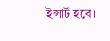ইন্সার্ট হবে।